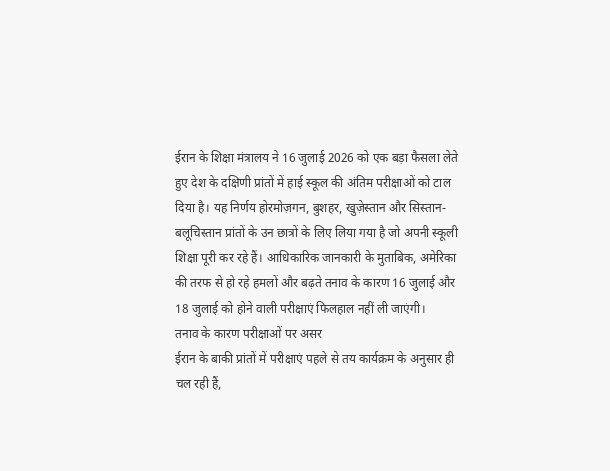ईरान के शिक्षा मंत्रालय ने 16 जुलाई 2026 को एक बड़ा फैसला लेते हुए देश के दक्षिणी प्रांतों में हाई स्कूल की अंतिम परीक्षाओं को टाल दिया है। यह निर्णय होरमोज़गन, बुशहर, खुज़ेस्तान और सिस्तान-बलूचिस्तान प्रांतों के उन छात्रों के लिए लिया गया है जो अपनी स्कूली शिक्षा पूरी कर रहे हैं। आधिकारिक जानकारी के मुताबिक, अमेरिका की तरफ से हो रहे हमलों और बढ़ते तनाव के कारण 16 जुलाई और 18 जुलाई को होने वाली परीक्षाएं फिलहाल नहीं ली जाएंगी।
तनाव के कारण परीक्षाओं पर असर
ईरान के बाकी प्रांतों में परीक्षाएं पहले से तय कार्यक्रम के अनुसार ही चल रही हैं,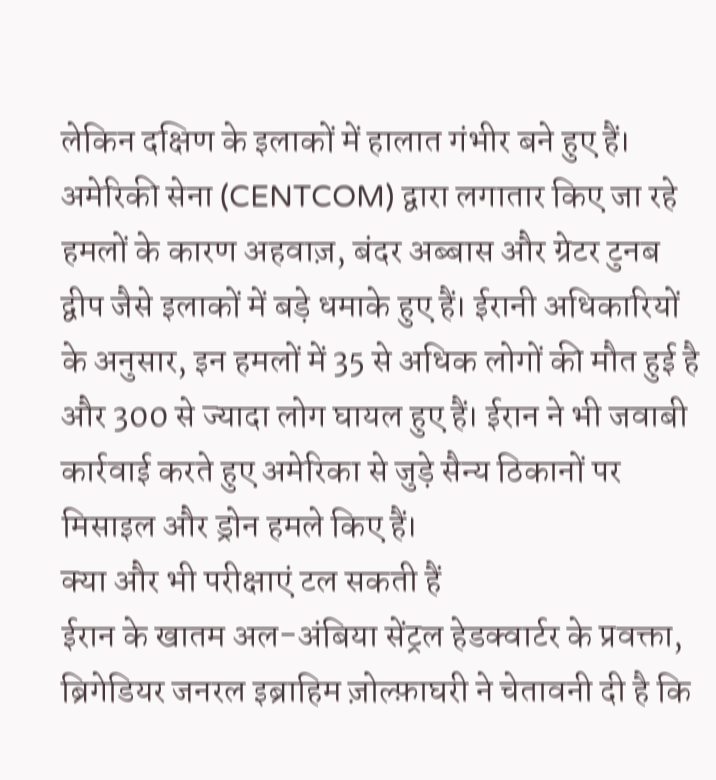लेकिन दक्षिण के इलाकों में हालात गंभीर बने हुए हैं। अमेरिकी सेना (CENTCOM) द्वारा लगातार किए जा रहे हमलों के कारण अहवाज़, बंदर अब्बास और ग्रेटर टुनब द्वीप जैसे इलाकों में बड़े धमाके हुए हैं। ईरानी अधिकारियों के अनुसार, इन हमलों में 35 से अधिक लोगों की मौत हुई है और 300 से ज्यादा लोग घायल हुए हैं। ईरान ने भी जवाबी कार्रवाई करते हुए अमेरिका से जुड़े सैन्य ठिकानों पर मिसाइल और ड्रोन हमले किए हैं।
क्या और भी परीक्षाएं टल सकती हैं
ईरान के खातम अल-अंबिया सेंट्रल हेडक्वार्टर के प्रवक्ता, ब्रिगेडियर जनरल इब्राहिम ज़ोल्फ़ाघरी ने चेतावनी दी है कि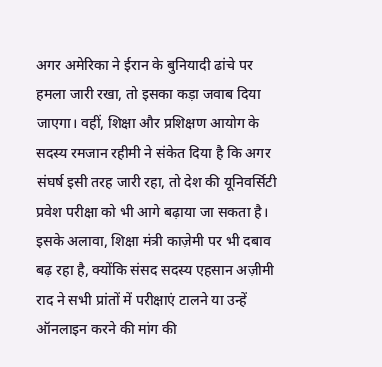अगर अमेरिका ने ईरान के बुनियादी ढांचे पर हमला जारी रखा, तो इसका कड़ा जवाब दिया जाएगा। वहीं, शिक्षा और प्रशिक्षण आयोग के सदस्य रमजान रहीमी ने संकेत दिया है कि अगर संघर्ष इसी तरह जारी रहा, तो देश की यूनिवर्सिटी प्रवेश परीक्षा को भी आगे बढ़ाया जा सकता है। इसके अलावा, शिक्षा मंत्री काज़ेमी पर भी दबाव बढ़ रहा है, क्योंकि संसद सदस्य एहसान अज़ीमी राद ने सभी प्रांतों में परीक्षाएं टालने या उन्हें ऑनलाइन करने की मांग की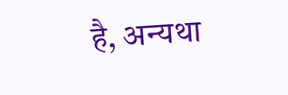है, अन्यथा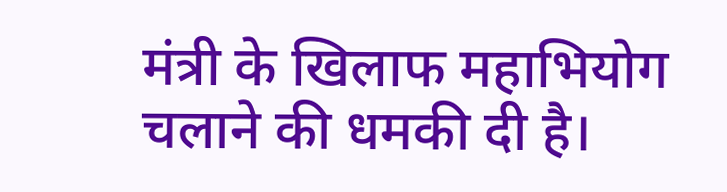मंत्री के खिलाफ महाभियोग चलाने की धमकी दी है।